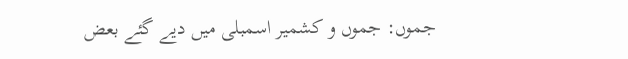جموں: جموں و کشمیر اسمبلی میں دیے گئے بعض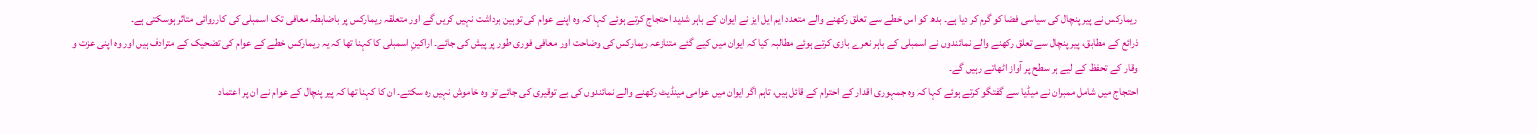ریمارکس نے پیر پنچال کی سیاسی فضا کو گرم کر دیا ہے۔ بدھ کو اس خطے سے تعلق رکھنے والے متعدد ایم ایل ایز نے ایوان کے باہر شدید احتجاج کرتے ہوئے کہا کہ وہ اپنے عوام کی توہین برداشت نہیں کریں گے اور متعلقہ ریمارکس پر باضابطہ معافی تک اسمبلی کی کارروائی متاثر ہوسکتی ہے۔
ذرائع کے مطابق، پیر پنچال سے تعلق رکھنے والے نمائندوں نے اسمبلی کے باہر نعرے بازی کرتے ہوئے مطالبہ کیا کہ ایوان میں کیے گئے متنازعہ ریمارکس کی وضاحت اور معافی فوری طور پر پیش کی جائے۔ اراکینِ اسمبلی کا کہنا تھا کہ یہ ریمارکس خطے کے عوام کی تضحیک کے مترادف ہیں اور وہ اپنی عزت و وقار کے تحفظ کے لیے ہر سطح پر آواز اٹھاتے رہیں گے۔
احتجاج میں شامل ممبران نے میڈیا سے گفتگو کرتے ہوئے کہا کہ وہ جمہوری اقدار کے احترام کے قائل ہیں، تاہم اگر ایوان میں عوامی مینڈیٹ رکھنے والے نمائندوں کی بے توقیری کی جائے تو وہ خاموش نہیں رہ سکتے۔ ان کا کہنا تھا کہ پیر پنچال کے عوام نے ان پر اعتماد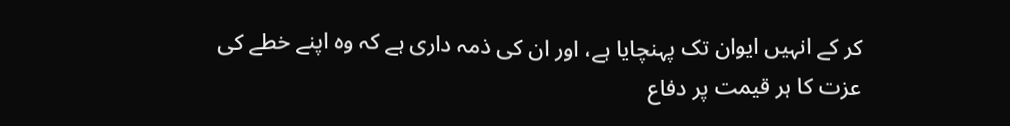کر کے انہیں ایوان تک پہنچایا ہے، اور ان کی ذمہ داری ہے کہ وہ اپنے خطے کی عزت کا ہر قیمت پر دفاع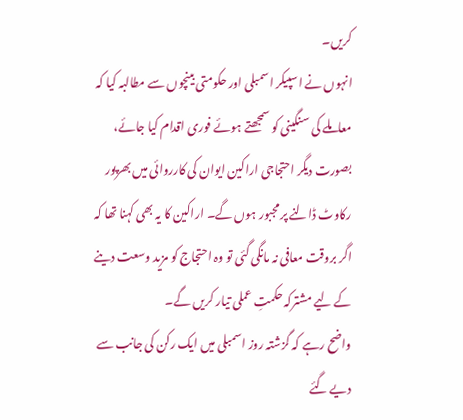کریں۔
انہوں نے اسپیکر اسمبلی اور حکومتی بینچوں سے مطالبہ کیا کہ معاملے کی سنگینی کو سمجھتے ہوئے فوری اقدام کیا جائے، بصورت دیگر احتجاجی اراکین ایوان کی کارروائی میں بھرپور رکاوٹ ڈالنے پر مجبور ہوں گے۔ اراکین کا یہ بھی کہنا تھا کہ اگر بروقت معافی نہ مانگی گئی تو وہ احتجاج کو مزید وسعت دینے کے لیے مشترکہ حکمتِ عملی تیار کریں گے۔
واضح رہے کہ گزشتہ روز اسمبلی میں ایک رکن کی جانب سے دیے گئے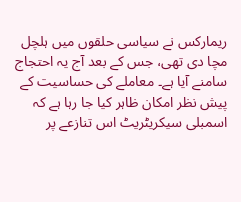ریمارکس نے سیاسی حلقوں میں ہلچل مچا دی تھی، جس کے بعد آج یہ احتجاج سامنے آیا ہے۔ معاملے کی حساسیت کے پیش نظر امکان ظاہر کیا جا رہا ہے کہ اسمبلی سیکریٹریٹ اس تنازعے پر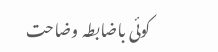کوئی باضابطہ وضاحت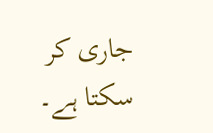جاری کر سکتا ہے۔